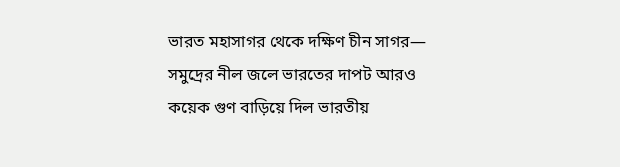ভারত মহাসাগর থেকে দক্ষিণ চীন সাগর— সমুদ্রের নীল জলে ভারতের দাপট আরও কয়েক গুণ বাড়িয়ে দিল ভারতীয়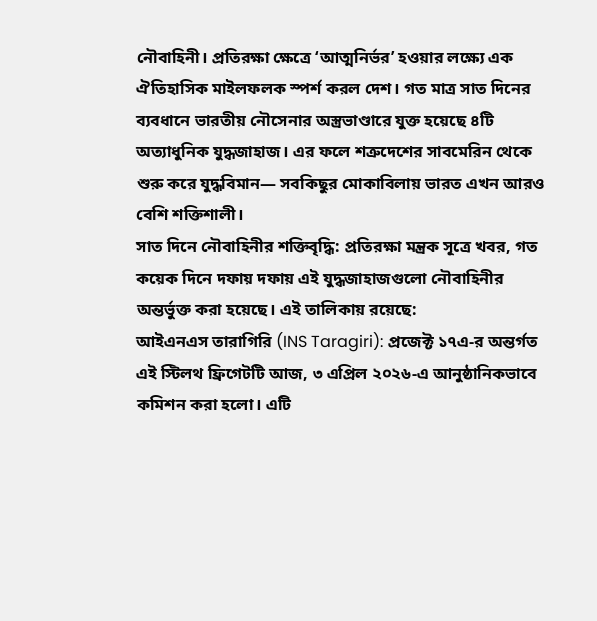নৌবাহিনী। প্রতিরক্ষা ক্ষেত্রে ‘আত্মনির্ভর’ হওয়ার লক্ষ্যে এক ঐতিহাসিক মাইলফলক স্পর্শ করল দেশ। গত মাত্র সাত দিনের ব্যবধানে ভারতীয় নৌসেনার অস্ত্রভাণ্ডারে যুক্ত হয়েছে ৪টি অত্যাধুনিক যুদ্ধজাহাজ। এর ফলে শত্রুদেশের সাবমেরিন থেকে শুরু করে যুদ্ধবিমান— সবকিছুর মোকাবিলায় ভারত এখন আরও বেশি শক্তিশালী।
সাত দিনে নৌবাহিনীর শক্তিবৃদ্ধি: প্রতিরক্ষা মন্ত্রক সূত্রে খবর, গত কয়েক দিনে দফায় দফায় এই যুদ্ধজাহাজগুলো নৌবাহিনীর অন্তর্ভুক্ত করা হয়েছে। এই তালিকায় রয়েছে:
আইএনএস তারাগিরি (INS Taragiri): প্রজেক্ট ১৭এ-র অন্তর্গত এই স্টিলথ ফ্রিগেটটি আজ, ৩ এপ্রিল ২০২৬-এ আনুষ্ঠানিকভাবে কমিশন করা হলো। এটি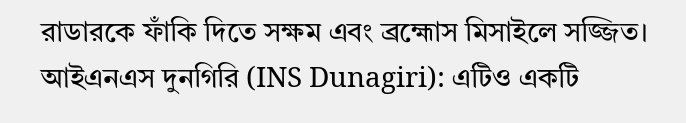রাডারকে ফাঁকি দিতে সক্ষম এবং ব্রহ্মোস মিসাইলে সজ্জিত।
আইএনএস দুনগিরি (INS Dunagiri): এটিও একটি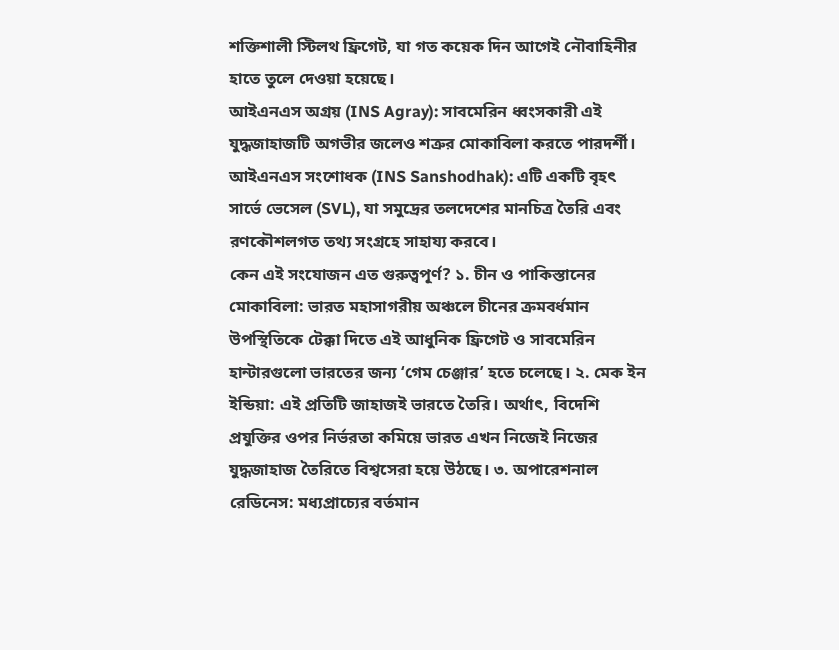শক্তিশালী স্টিলথ ফ্রিগেট, যা গত কয়েক দিন আগেই নৌবাহিনীর হাতে তুলে দেওয়া হয়েছে।
আইএনএস অগ্রয় (INS Agray): সাবমেরিন ধ্বংসকারী এই যুদ্ধজাহাজটি অগভীর জলেও শত্রুর মোকাবিলা করতে পারদর্শী।
আইএনএস সংশোধক (INS Sanshodhak): এটি একটি বৃহৎ সার্ভে ভেসেল (SVL), যা সমুদ্রের তলদেশের মানচিত্র তৈরি এবং রণকৌশলগত তথ্য সংগ্রহে সাহায্য করবে।
কেন এই সংযোজন এত গুরুত্বপূর্ণ? ১. চীন ও পাকিস্তানের মোকাবিলা: ভারত মহাসাগরীয় অঞ্চলে চীনের ক্রমবর্ধমান উপস্থিতিকে টেক্কা দিতে এই আধুনিক ফ্রিগেট ও সাবমেরিন হান্টারগুলো ভারতের জন্য ‘গেম চেঞ্জার’ হতে চলেছে। ২. মেক ইন ইন্ডিয়া: এই প্রতিটি জাহাজই ভারতে তৈরি। অর্থাৎ, বিদেশি প্রযুক্তির ওপর নির্ভরতা কমিয়ে ভারত এখন নিজেই নিজের যুদ্ধজাহাজ তৈরিতে বিশ্বসেরা হয়ে উঠছে। ৩. অপারেশনাল রেডিনেস: মধ্যপ্রাচ্যের বর্তমান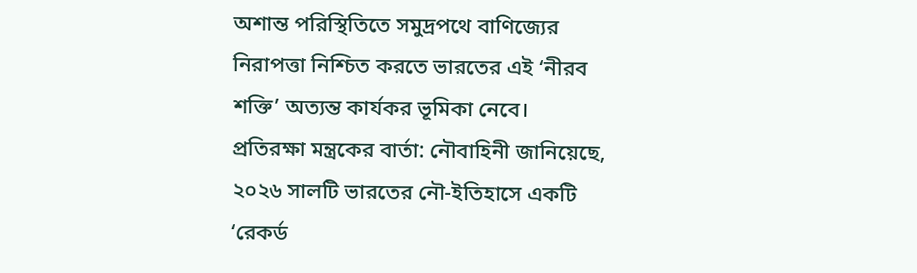অশান্ত পরিস্থিতিতে সমুদ্রপথে বাণিজ্যের নিরাপত্তা নিশ্চিত করতে ভারতের এই ‘নীরব শক্তি’ অত্যন্ত কার্যকর ভূমিকা নেবে।
প্রতিরক্ষা মন্ত্রকের বার্তা: নৌবাহিনী জানিয়েছে, ২০২৬ সালটি ভারতের নৌ-ইতিহাসে একটি ‘রেকর্ড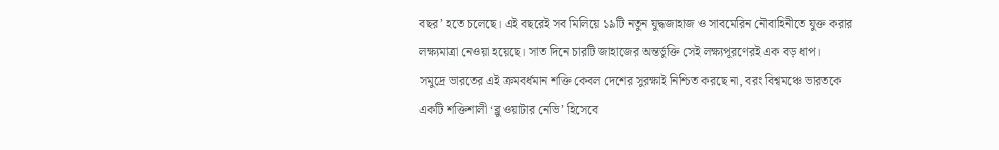বছর’ হতে চলেছে। এই বছরেই সব মিলিয়ে ১৯টি নতুন যুদ্ধজাহাজ ও সাবমেরিন নৌবাহিনীতে যুক্ত করার লক্ষ্যমাত্রা নেওয়া হয়েছে। সাত দিনে চারটি জাহাজের অন্তর্ভুক্তি সেই লক্ষ্যপূরণেরই এক বড় ধাপ।
সমুদ্রে ভারতের এই ক্রমবর্ধমান শক্তি কেবল দেশের সুরক্ষাই নিশ্চিত করছে না, বরং বিশ্বমঞ্চে ভারতকে একটি শক্তিশালী ‘ব্লু ওয়াটার নেভি’ হিসেবে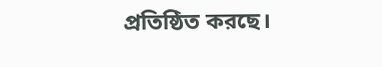প্রতিষ্ঠিত করছে।